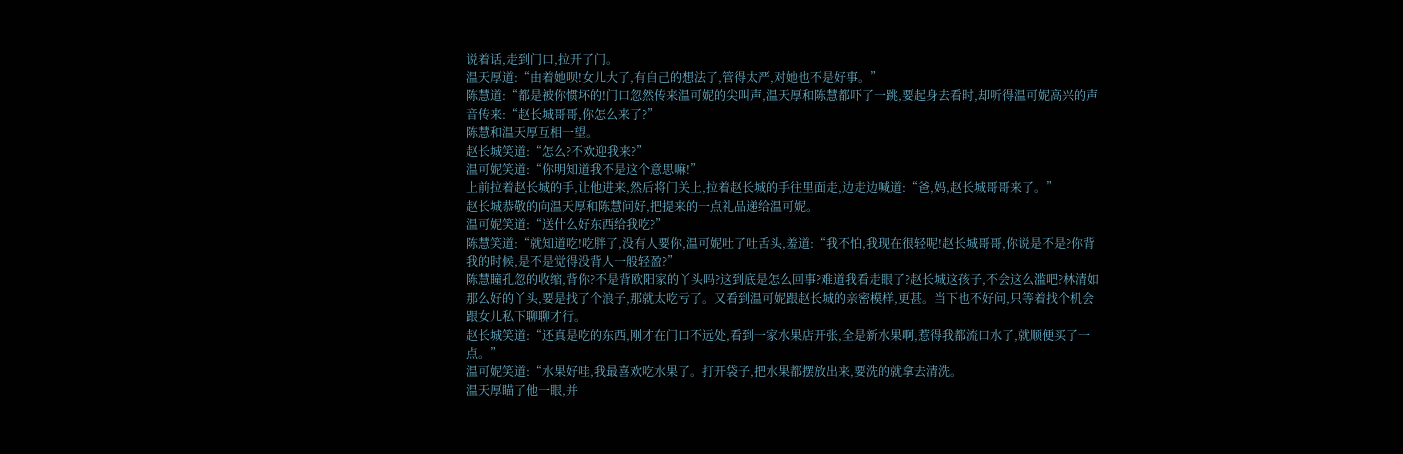说着话,走到门口,拉开了门。
温天厚道:“由着她呗!女儿大了,有自己的想法了,管得太严,对她也不是好事。”
陈慧道:“都是被你惯坏的!门口忽然传来温可妮的尖叫声,温天厚和陈慧都吓了一跳,要起身去看时,却听得温可妮高兴的声音传来:“赵长城哥哥,你怎么来了?”
陈慧和温天厚互相一望。
赵长城笑道:“怎么?不欢迎我来?”
温可妮笑道:“你明知道我不是这个意思嘛!”
上前拉着赵长城的手,让他进来,然后将门关上,拉着赵长城的手往里面走,边走边喊道:“爸,妈,赵长城哥哥来了。”
赵长城恭敬的向温天厚和陈慧问好,把提来的一点礼品递给温可妮。
温可妮笑道:“送什么好东西给我吃?”
陈慧笑道:“就知道吃!吃胖了,没有人要你,温可妮吐了吐舌头,羞道:“我不怕,我现在很轻呢!赵长城哥哥,你说是不是?你背我的时候,是不是觉得没背人一般轻盈?”
陈慧瞳孔忽的收缩,背你?不是背欧阳家的丫头吗?这到底是怎么回事?难道我看走眼了?赵长城这孩子,不会这么滥吧?林清如那么好的丫头,要是找了个浪子,那就太吃亏了。又看到温可妮跟赵长城的亲密模样,更甚。当下也不好问,只等着找个机会跟女儿私下聊聊才行。
赵长城笑道:“还真是吃的东西,刚才在门口不远处,看到一家水果店开张,全是新水果啊,惹得我都流口水了,就顺便买了一点。”
温可妮笑道:“水果好哇,我最喜欢吃水果了。打开袋子,把水果都摆放出来,要洗的就拿去清洗。
温天厚瞄了他一眼,并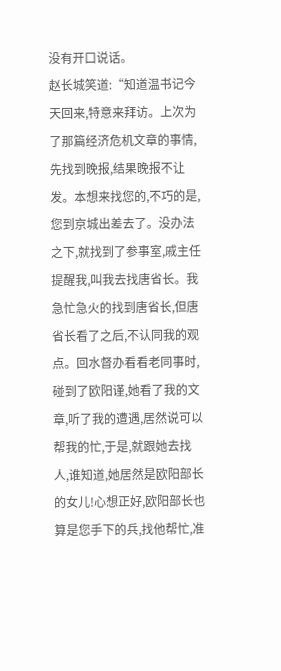没有开口说话。
赵长城笑道:“知道温书记今天回来,特意来拜访。上次为了那篇经济危机文章的事情,先找到晚报,结果晚报不让发。本想来找您的,不巧的是,您到京城出差去了。没办法之下,就找到了参事室,戚主任提醒我,叫我去找唐省长。我急忙急火的找到唐省长,但唐省长看了之后,不认同我的观点。回水督办看看老同事时,碰到了欧阳谨,她看了我的文章,听了我的遭遇,居然说可以帮我的忙,于是,就跟她去找人,谁知道,她居然是欧阳部长的女儿!心想正好,欧阳部长也算是您手下的兵,找他帮忙,准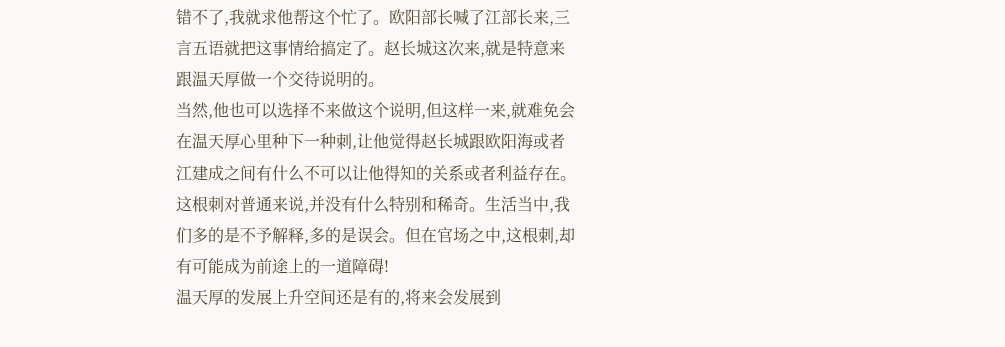错不了,我就求他帮这个忙了。欧阳部长喊了江部长来,三言五语就把这事情给搞定了。赵长城这次来,就是特意来跟温天厚做一个交待说明的。
当然,他也可以选择不来做这个说明,但这样一来,就难免会在温天厚心里种下一种刺,让他觉得赵长城跟欧阳海或者江建成之间有什么不可以让他得知的关系或者利益存在。
这根刺对普通来说,并没有什么特别和稀奇。生活当中,我们多的是不予解释,多的是误会。但在官场之中,这根刺,却有可能成为前途上的一道障碍!
温天厚的发展上升空间还是有的,将来会发展到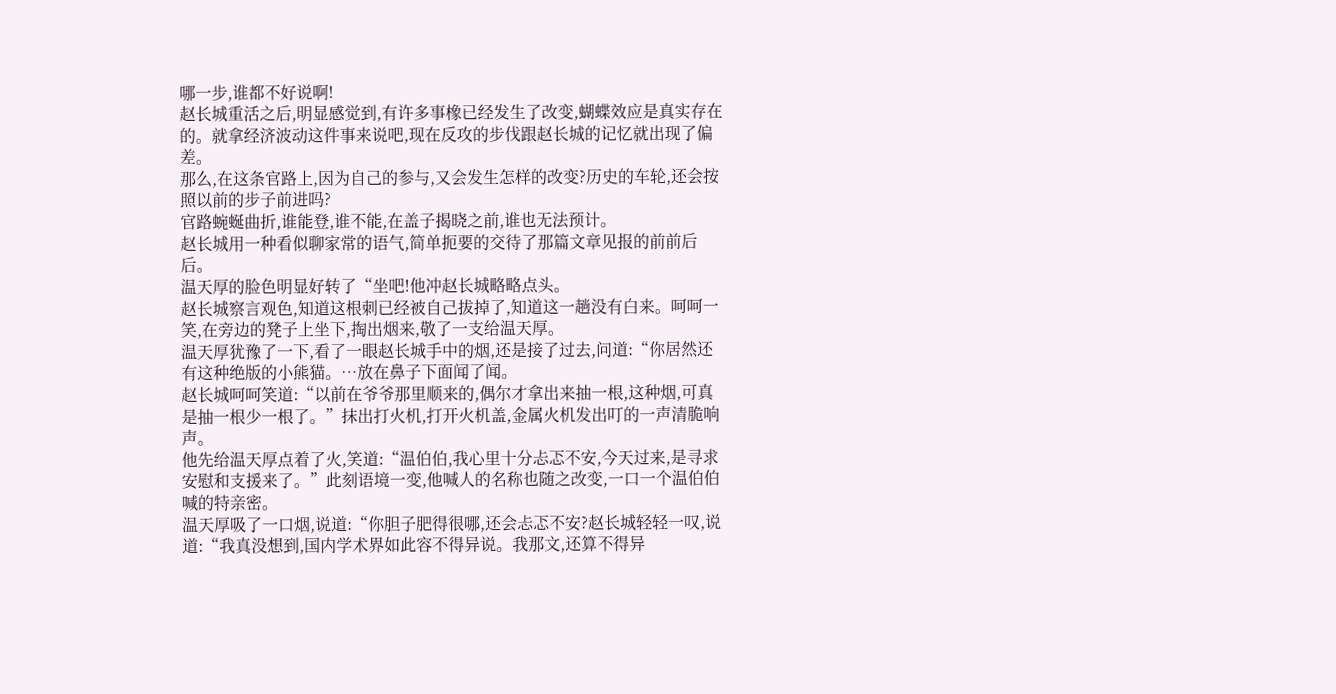哪一步,谁都不好说啊!
赵长城重活之后,明显感觉到,有许多事橡已经发生了改变,蝴蝶效应是真实存在的。就拿经济波动这件事来说吧,现在反攻的步伐跟赵长城的记忆就出现了偏差。
那么,在这条官路上,因为自己的参与,又会发生怎样的改变?历史的车轮,还会按照以前的步子前进吗?
官路蜿蜒曲折,谁能登,谁不能,在盖子揭晓之前,谁也无法预计。
赵长城用一种看似聊家常的语气,简单扼要的交待了那篇文章见报的前前后后。
温天厚的脸色明显好转了“坐吧!他冲赵长城略略点头。
赵长城察言观色,知道这根刺已经被自己拔掉了,知道这一趟没有白来。呵呵一笑,在旁边的凳子上坐下,掏出烟来,敬了一支给温天厚。
温天厚犹豫了一下,看了一眼赵长城手中的烟,还是接了过去,问道:“你居然还有这种绝版的小熊猫。…放在鼻子下面闻了闻。
赵长城呵呵笑道:“以前在爷爷那里顺来的,偶尔才拿出来抽一根,这种烟,可真是抽一根少一根了。”抹出打火机,打开火机盖,金属火机发出叮的一声清脆响声。
他先给温天厚点着了火,笑道:“温伯伯,我心里十分忐忑不安,今天过来,是寻求安慰和支援来了。”此刻语境一变,他喊人的名称也随之改变,一口一个温伯伯喊的特亲密。
温天厚吸了一口烟,说道:“你胆子肥得很哪,还会忐忑不安?赵长城轻轻一叹,说道:“我真没想到,国内学术界如此容不得异说。我那文,还算不得异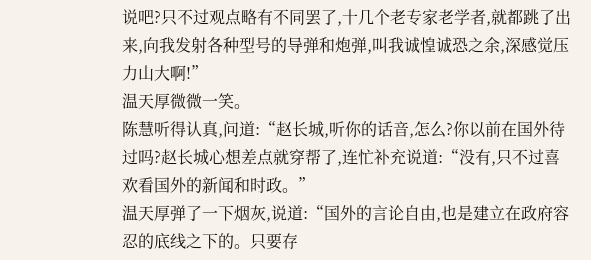说吧?只不过观点略有不同罢了,十几个老专家老学者,就都跳了出来,向我发射各种型号的导弹和炮弹,叫我诚惶诚恐之余,深感觉压力山大啊!”
温天厚微微一笑。
陈慧听得认真,问道:“赵长城,听你的话音,怎么?你以前在国外待过吗?赵长城心想差点就穿帮了,连忙补充说道:“没有,只不过喜欢看国外的新闻和时政。”
温天厚弹了一下烟灰,说道:“国外的言论自由,也是建立在政府容忍的底线之下的。只要存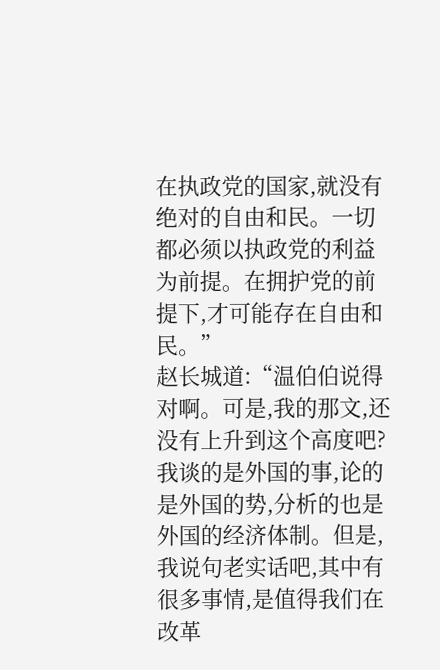在执政党的国家,就没有绝对的自由和民。一切都必须以执政党的利益为前提。在拥护党的前提下,才可能存在自由和民。”
赵长城道:“温伯伯说得对啊。可是,我的那文,还没有上升到这个高度吧?我谈的是外国的事,论的是外国的势,分析的也是外国的经济体制。但是,我说句老实话吧,其中有很多事情,是值得我们在改革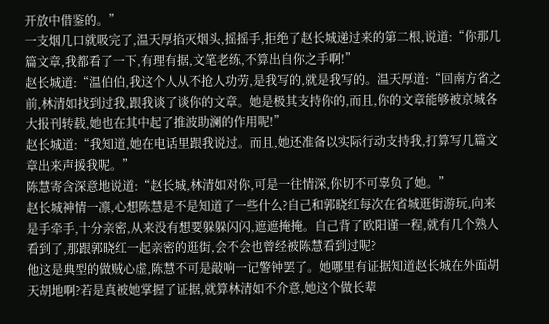开放中借鉴的。”
一支烟几口就吸完了,温天厚掐灭烟头,摇摇手,拒绝了赵长城递过来的第二根,说道:“你那几篇文章,我都看了一下,有理有据,文笔老练,不算出自你之手啊!”
赵长城道:“温伯伯,我这个人从不抢人功劳,是我写的,就是我写的。温天厚道:“回南方省之前,林清如找到过我,跟我谈了谈你的文章。她是极其支持你的,而且,你的文章能够被京城各大报刊转载,她也在其中起了推波助澜的作用呢!”
赵长城道:“我知道,她在电话里跟我说过。而且,她还准备以实际行动支持我,打算写几篇文章出来声援我呢。”
陈慧寄含深意地说道:“赵长城,林清如对你,可是一往情深,你切不可辜负了她。”
赵长城神情一凛,心想陈慧是不是知道了一些什么?自己和郭晓红每次在省城逛街游玩,向来是手牵手,十分亲密,从来没有想要躲躲闪闪,遮遮掩掩。自己背了欧阳谨一程,就有几个熟人看到了,那跟郭晓红一起亲密的逛街,会不会也曾经被陈慧看到过呢?
他这是典型的做贼心虚,陈慧不可是敲响一记警钟罢了。她哪里有证据知道赵长城在外面胡天胡地啊?若是真被她掌握了证据,就算林清如不介意,她这个做长辈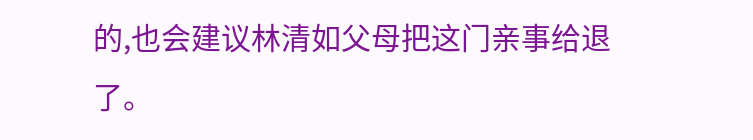的,也会建议林清如父母把这门亲事给退了。